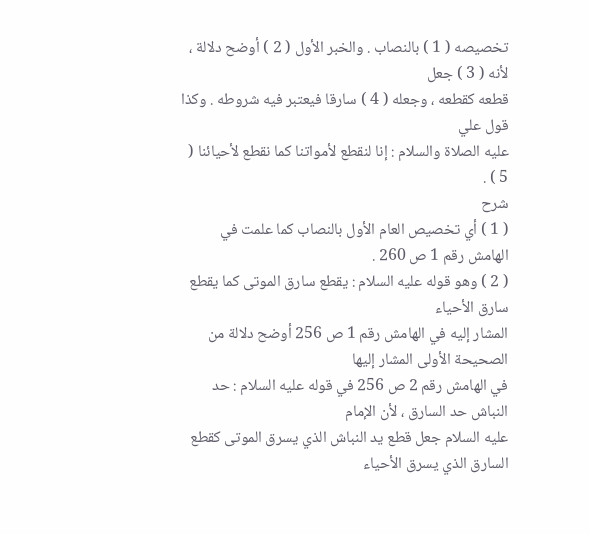تخصيصه ( 1 ) بالنصاب . والخبر الأول ( 2 ) أوضح دلالة ، لأنه ( 3 ) جعل
قطعه كقطعه ، وجعله ( 4 ) سارقا فيعتبر فيه شروطه . وكذا قول علي
عليه الصلاة والسلام : إنا لنقطع لأمواتنا كما نقطع لأحيائنا ( 5 ) .
شرح
( 1 ) أي تخصيص العام الأول بالنصاب كما علمت في الهامش رقم 1 ص 260 .
( 2 ) وهو قوله عليه السلام : يقطع سارق الموتى كما يقطع سارق الأحياء
المشار إليه في الهامش رقم 1 ص 256 أوضح دلالة من الصحيحة الأولى المشار إليها
في الهامش رقم 2 ص 256 في قوله عليه السلام : حد النباش حد السارق ، لأن الإمام
عليه السلام جعل قطع يد النباش الذي يسرق الموتى كقطع السارق الذي يسرق الأحياء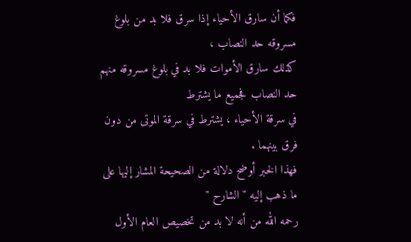فكما أن سارق الأحياء إذا سرق فلا بد من بلوغ مسروقه حد النصاب ،
كذلك سارق الأموات فلا بد في بلوغ مسروقه منهم حد النصاب فجميع ما يشترط
في سرقة الأحياء ، يشترط في سرقة الموتى من دون فرق بينهما .
فهذا الخبر أوضح دلالة من الصحيحة المشار إليها على ما ذهب إليه " الشارح "
رحمه الله من أنه لا بد من تخصيص العام الأول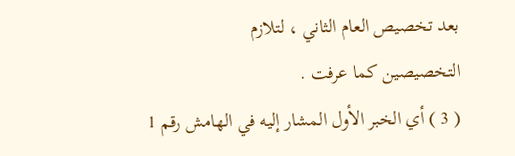بعد تخصيص العام الثاني ، لتلازم
التخصيصين كما عرفت .
( 3 ) أي الخبر الأول المشار إليه في الهامش رقم 1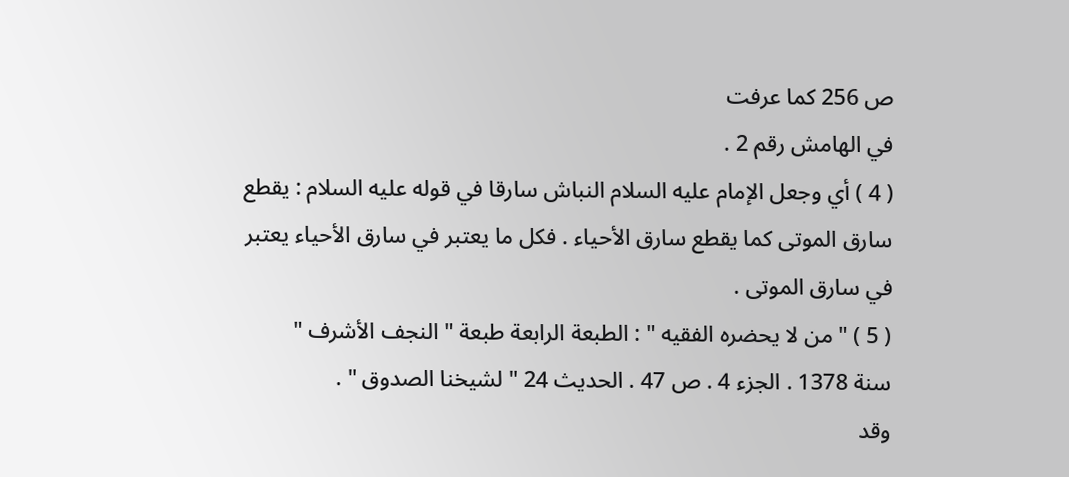ص 256 كما عرفت
في الهامش رقم 2 .
( 4 ) أي وجعل الإمام عليه السلام النباش سارقا في قوله عليه السلام : يقطع
سارق الموتى كما يقطع سارق الأحياء . فكل ما يعتبر في سارق الأحياء يعتبر
في سارق الموتى .
( 5 ) " من لا يحضره الفقيه " : الطبعة الرابعة طبعة " النجف الأشرف "
سنة 1378 . الجزء 4 . ص 47 . الحديث 24 " لشيخنا الصدوق " .
وقد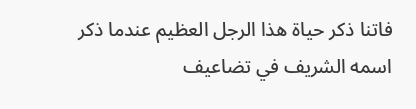فاتنا ذكر حياة هذا الرجل العظيم عندما ذكر اسمه الشريف في تضاعيف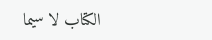الكتاب لا سيما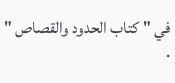في " كتاب الحدود والقصاص " .